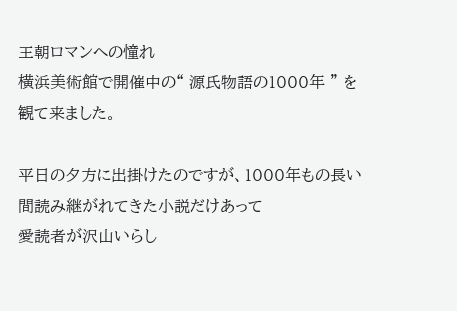王朝ロマンへの憧れ
横浜美術館で開催中の“ 源氏物語の1000年 ” を観て来ました。

平日の夕方に出掛けたのですが、1000年もの長い間読み継がれてきた小説だけあって
愛読者が沢山いらし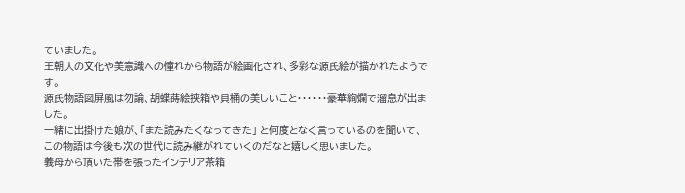ていました。
王朝人の文化や美意識への憧れから物語が絵画化され、多彩な源氏絵が描かれたようです。
源氏物語図屏風は勿論、胡蝶蒔絵挟箱や貝桶の美しいこと・・・・・・豪華絢爛で溜息が出ました。
一緒に出掛けた娘が、「また読みたくなってきた」 と何度となく言っているのを聞いて、
この物語は今後も次の世代に読み継がれていくのだなと嬉しく思いました。
義母から頂いた帯を張ったインテリア茶箱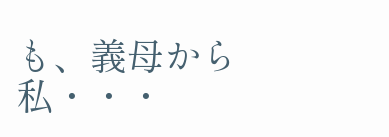も、義母から私・・・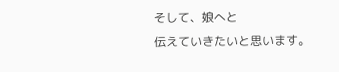そして、娘へと
伝えていきたいと思います。